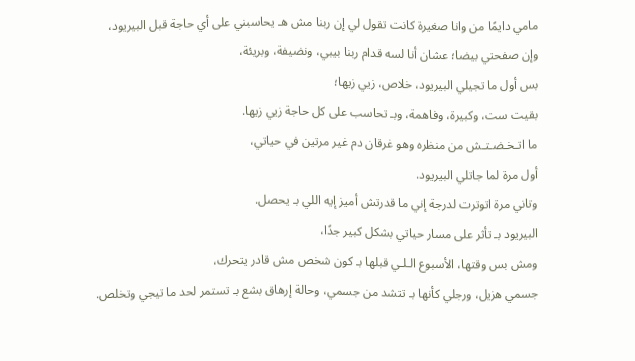مامي دايمًا من وانا صغيرة كانت تقول لي إن ربنا مش هـ يحاسبني على أي حاجة قبل البيريود،
وإن صفحتي بيضا؛ عشان أنا لسه قدام ربنا بيبي، ونضيفة، وبريئة،
بس أول ما تجيلي البيريود، خلاص، زيي زيها؛
بقيت ست، وكبيرة، وفاهمة، وبـ تحاسب على كل حاجة زيي زيها.
ما اتـخـضـتـش من منظره وهو غرقان دم غير مرتين في حياتي،
أول مرة لما جاتلي البيريود.
وتاني مرة اتوترت لدرجة إني ما قدرتش أميز إيه اللي بـ يحصل.
البيريود بـ تأثر على مسار حياتي بشكل كبير جدًا،
ومش بس وقتها، الأسبوع الـلـي قبلها بـ كون شخص مش قادر يتحرك،
جسمي هزيل، ورجلي كأنها بـ تتشد من جسمي، وحالة إرهاق بشع بـ تستمر لحد ما تيجي وتخلص.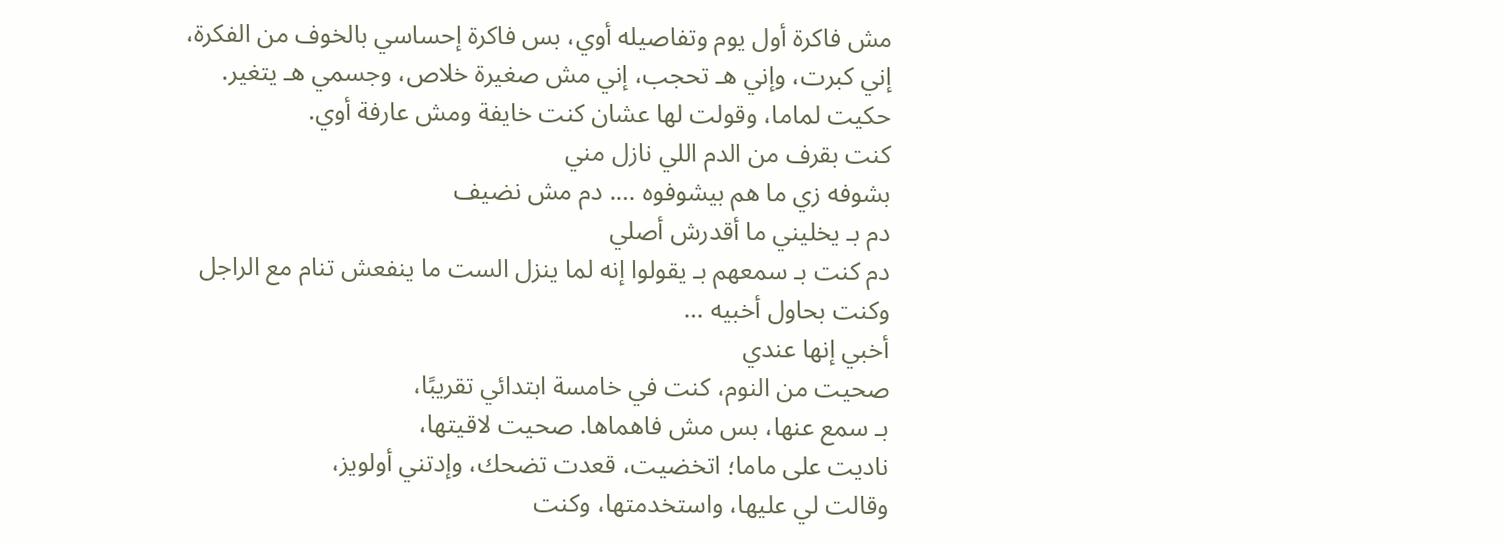مش فاكرة أول يوم وتفاصيله أوي، بس فاكرة إحساسي بالخوف من الفكرة،
إني كبرت، وإني هـ تحجب، إني مش صغيرة خلاص، وجسمي هـ يتغير.
حكيت لماما، وقولت لها عشان كنت خايفة ومش عارفة أوي.
كنت بقرف من الدم اللي نازل مني
بشوفه زي ما هم بيشوفوه …. دم مش نضيف
دم بـ يخليني ما أقدرش أصلي
دم كنت بـ سمعهم بـ يقولوا إنه لما ينزل الست ما ينفعش تنام مع الراجل
وكنت بحاول أخبيه …
أخبي إنها عندي
صحيت من النوم، كنت في خامسة ابتدائي تقريبًا،
بـ سمع عنها، بس مش فاهماها. صحيت لاقيتها،
ناديت على ماما؛ اتخضيت، قعدت تضحك، وإدتني أولويز،
وقالت لي عليها، واستخدمتها، وكنت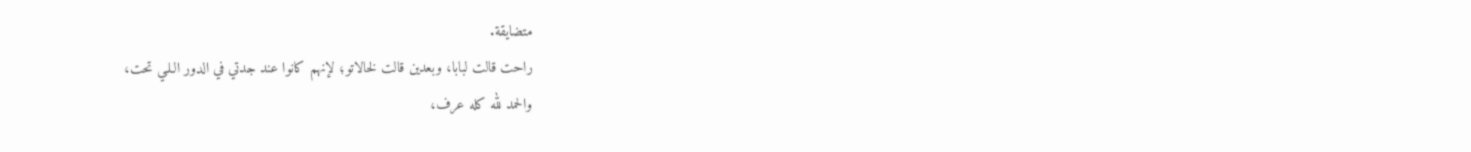متضايقة.
راحت قالت لبابا، وبعدين قالت لخالاتو؛ لإنهم كانوا عند جدتي في الدور الـلـي تحت،
والحمد لله كله عرف،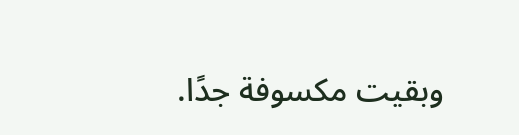وبقيت مكسوفة جدًا.